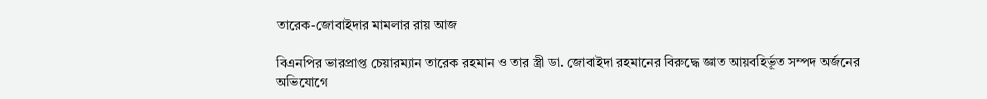তারেক-জোবাইদার মামলার রায় আজ

বিএনপির ভারপ্রাপ্ত চেয়ারম্যান তারেক রহমান ও তার স্ত্রী ডা. জোবাইদা রহমানের বিরুদ্ধে জ্ঞাত আয়বহির্ভূত সম্পদ অর্জনের অভিযোগে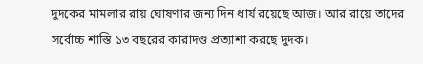দুদকের মামলার রায় ঘোষণার জন্য দিন ধার্য রয়েছে আজ। আর রায়ে তাদের সর্বোচ্চ শাস্তি ১৩ বছরের কারাদণ্ড প্রত্যাশা করছে দুদক।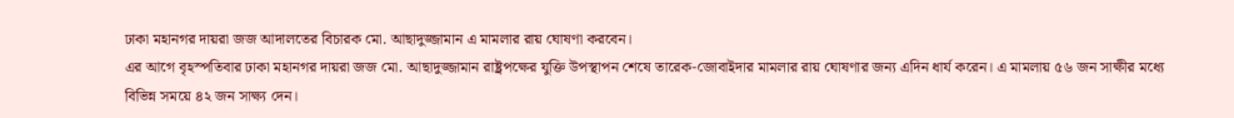ঢাকা মহানগর দায়রা জজ আদালতের বিচারক মো. আছাদুজ্জামান এ মামলার রায় ঘোষণা করবেন।
এর আগে বৃহস্পতিবার ঢাকা মহানগর দায়রা জজ মো. আছাদুজ্জামান রাষ্ট্রপক্ষের যুক্তি উপস্থাপন শেষে তারেক-জোবাইদার মামলার রায় ঘোষণার জন্য এদিন ধার্য করেন। এ মামলায় ৫৬ জন সাক্ষীর মধ্যে বিভিন্ন সময়ে ৪২ জন সাক্ষ্য দেন।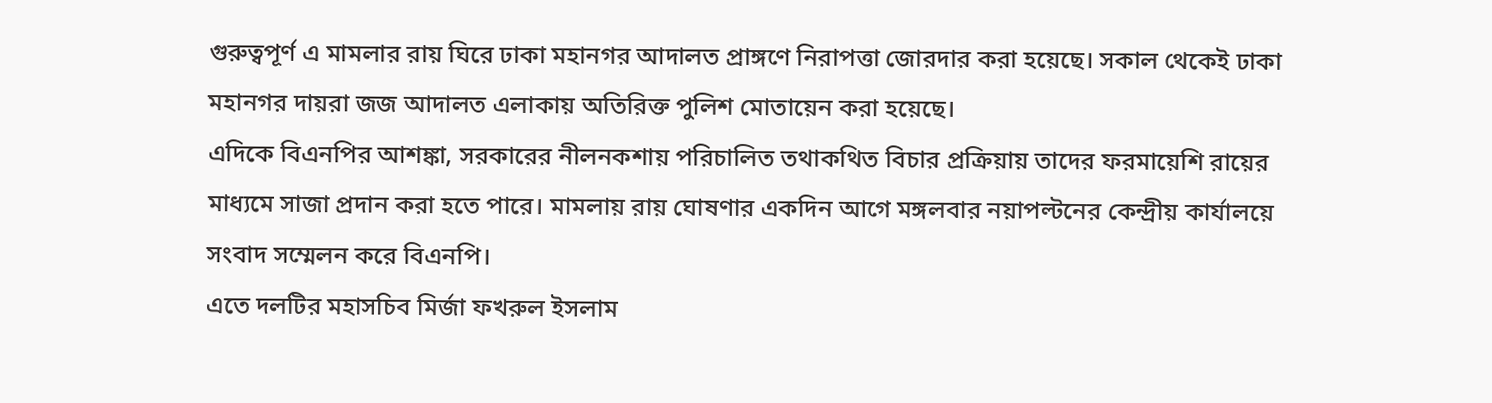গুরুত্বপূর্ণ এ মামলার রায় ঘিরে ঢাকা মহানগর আদালত প্রাঙ্গণে নিরাপত্তা জোরদার করা হয়েছে। সকাল থেকেই ঢাকা মহানগর দায়রা জজ আদালত এলাকায় অতিরিক্ত পুলিশ মোতায়েন করা হয়েছে।
এদিকে বিএনপির আশঙ্কা, সরকারের নীলনকশায় পরিচালিত তথাকথিত বিচার প্রক্রিয়ায় তাদের ফরমায়েশি রায়ের মাধ্যমে সাজা প্রদান করা হতে পারে। মামলায় রায় ঘোষণার একদিন আগে মঙ্গলবার নয়াপল্টনের কেন্দ্রীয় কার্যালয়ে সংবাদ সম্মেলন করে বিএনপি।
এতে দলটির মহাসচিব মির্জা ফখরুল ইসলাম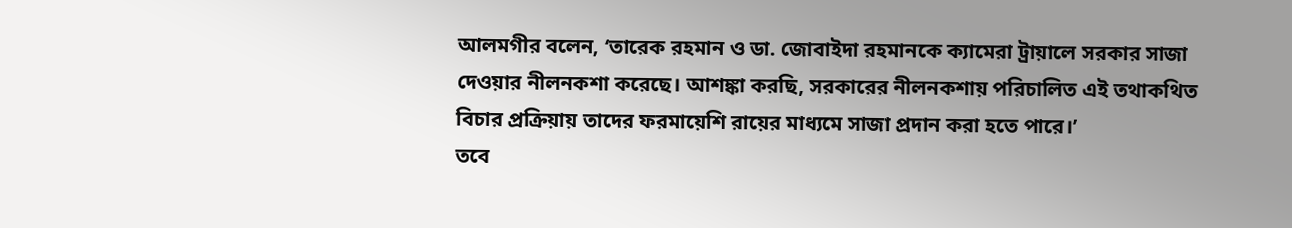আলমগীর বলেন, ‘তারেক রহমান ও ডা. জোবাইদা রহমানকে ক্যামেরা ট্রায়ালে সরকার সাজা দেওয়ার নীলনকশা করেছে। আশঙ্কা করছি, সরকারের নীলনকশায় পরিচালিত এই তথাকথিত বিচার প্রক্রিয়ায় তাদের ফরমায়েশি রায়ের মাধ্যমে সাজা প্রদান করা হতে পারে।’
তবে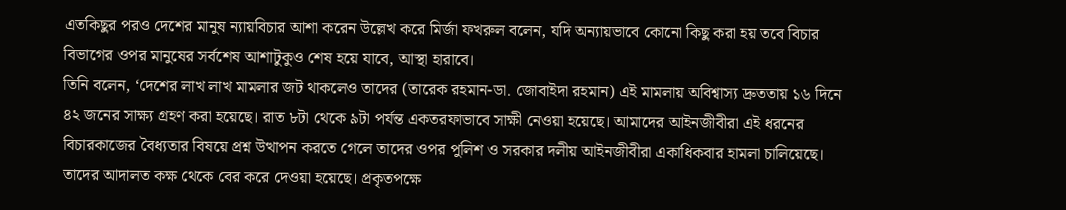এতকিছুর পরও দেশের মানুষ ন্যায়বিচার আশা করেন উল্লেখ করে মির্জা ফখরুল বলেন, যদি অন্যায়ভাবে কোনো কিছু করা হয় তবে বিচার বিভাগের ওপর মানুষের সর্বশেষ আশাটুকুও শেষ হয়ে যাবে, আস্থা হারাবে।
তিনি বলেন, ‘দেশের লাখ লাখ মামলার জট থাকলেও তাদের (তারেক রহমান-ডা. জোবাইদা রহমান) এই মামলায় অবিশ্বাস্য দ্রুততায় ১৬ দিনে ৪২ জনের সাক্ষ্য গ্রহণ করা হয়েছে। রাত ৮টা থেকে ৯টা পর্যন্ত একতরফাভাবে সাক্ষী নেওয়া হয়েছে। আমাদের আইনজীবীরা এই ধরনের বিচারকাজের বৈধ্যতার বিষয়ে প্রশ্ন উত্থাপন করতে গেলে তাদের ওপর পুলিশ ও সরকার দলীয় আইনজীবীরা একাধিকবার হামলা চালিয়েছে। তাদের আদালত কক্ষ থেকে বের করে দেওয়া হয়েছে। প্রকৃতপক্ষে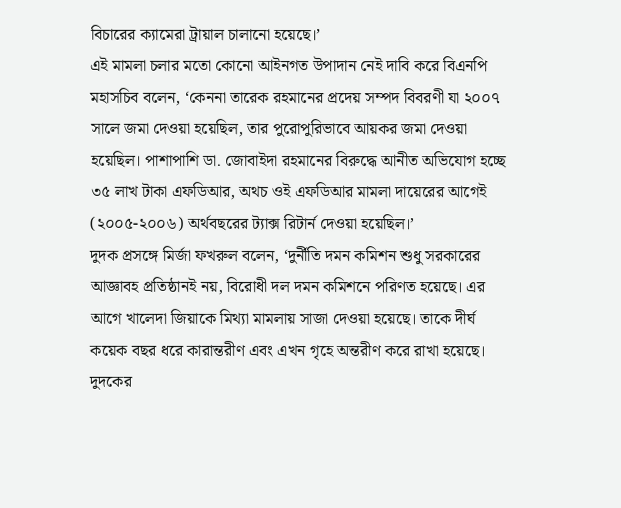বিচারের ক্যামেরা ট্রায়াল চালানো হয়েছে।’
এই মামলা চলার মতো কোনো আইনগত উপাদান নেই দাবি করে বিএনপি মহাসচিব বলেন, ‘কেননা তারেক রহমানের প্রদেয় সম্পদ বিবরণী যা ২০০৭ সালে জমা দেওয়া হয়েছিল, তার পুরোপুরিভাবে আয়কর জমা দেওয়া হয়েছিল। পাশাপাশি ডা. জোবাইদা রহমানের বিরুদ্ধে আনীত অভিযোগ হচ্ছে ৩৫ লাখ টাকা এফডিআর, অথচ ওই এফডিআর মামলা দায়েরের আগেই (২০০৫-২০০৬) অর্থবছরের ট্যাক্স রিটার্ন দেওয়া হয়েছিল।’
দুদক প্রসঙ্গে মির্জা ফখরুল বলেন, ‘দুর্নীতি দমন কমিশন শুধু সরকারের আজ্ঞাবহ প্রতিষ্ঠানই নয়, বিরোধী দল দমন কমিশনে পরিণত হয়েছে। এর আগে খালেদা জিয়াকে মিথ্যা মামলায় সাজা দেওয়া হয়েছে। তাকে দীর্ঘ কয়েক বছর ধরে কারান্তরীণ এবং এখন গৃহে অন্তরীণ করে রাখা হয়েছে।
দুদকের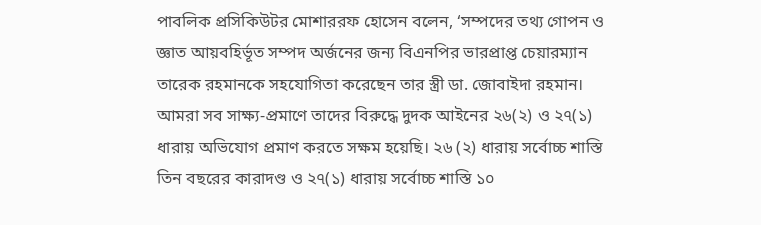পাবলিক প্রসিকিউটর মোশাররফ হোসেন বলেন, ‘সম্পদের তথ্য গোপন ও জ্ঞাত আয়বহির্ভূত সম্পদ অর্জনের জন্য বিএনপির ভারপ্রাপ্ত চেয়ারম্যান তারেক রহমানকে সহযোগিতা করেছেন তার স্ত্রী ডা. জোবাইদা রহমান। আমরা সব সাক্ষ্য-প্রমাণে তাদের বিরুদ্ধে দুদক আইনের ২৬(২) ও ২৭(১) ধারায় অভিযোগ প্রমাণ করতে সক্ষম হয়েছি। ২৬ (২) ধারায় সর্বোচ্চ শাস্তি তিন বছরের কারাদণ্ড ও ২৭(১) ধারায় সর্বোচ্চ শাস্তি ১০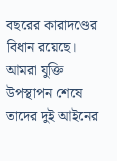বছরের কারাদণ্ডের বিধান রয়েছে। আমরা যুক্তি উপস্থাপন শেষে তাদের দুই আইনের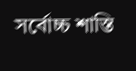সর্বোচ্চ শাস্তি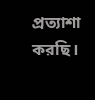প্রত্যাশা করছি।